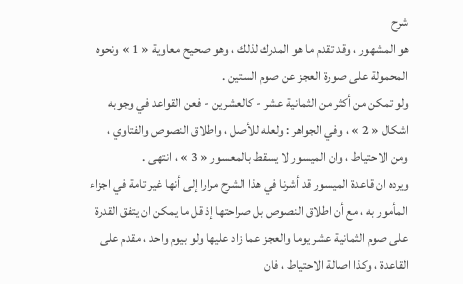شرح
هو المشهور ، وقد تقدم ما هو المدرك لذلك ، وهو صحيح معاوية « 1 » ونحوه المحمولة على صورة العجز عن صوم الستين .
ولو تمكن من أكثر من الثمانية عشر - كالعشرين - فعن القواعد في وجوبه اشكال « 2 » ، وفي الجواهر : ولعله للأصل ، واطلاق النصوص والفتاوي ، ومن الاحتياط ، وان الميسور لا يسقط بالمعسور « 3 » ، انتهى .
ويرده ان قاعدة الميسور قد أشرنا في هذا الشرح مرارا إلى أنها غير تامة في اجزاء المأمور به ، مع أن اطلاق النصوص بل صراحتها إذ قل ما يمكن ان يتفق القدرة على صوم الثمانية عشر يوما والعجز عما زاد عليها ولو بيوم واحد ، مقدم على القاعدة ، وكذا اصالة الاحتياط ، فان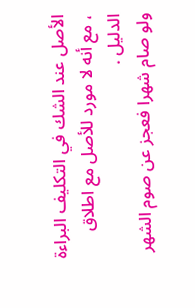الأصل عند الشك في التكليف البراءة ، مع أنه لا مورد للأصل مع اطلاق الدليل .
ولو صام شهرا فعجز عن صوم الشهر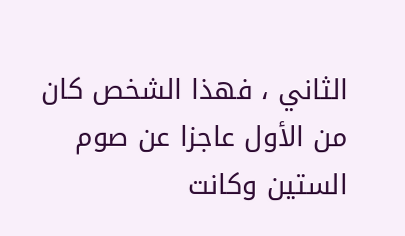الثاني ، فهذا الشخص كان من الأول عاجزا عن صوم الستين وكانت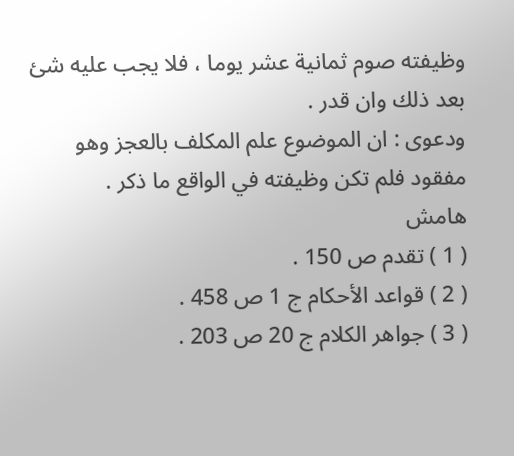وظيفته صوم ثمانية عشر يوما ، فلا يجب عليه شئ بعد ذلك وان قدر .
ودعوى : ان الموضوع علم المكلف بالعجز وهو مفقود فلم تكن وظيفته في الواقع ما ذكر .
هامش
( 1 ) تقدم ص 150 .
( 2 ) قواعد الأحكام ج 1 ص 458 .
( 3 ) جواهر الكلام ج 20 ص 203 .